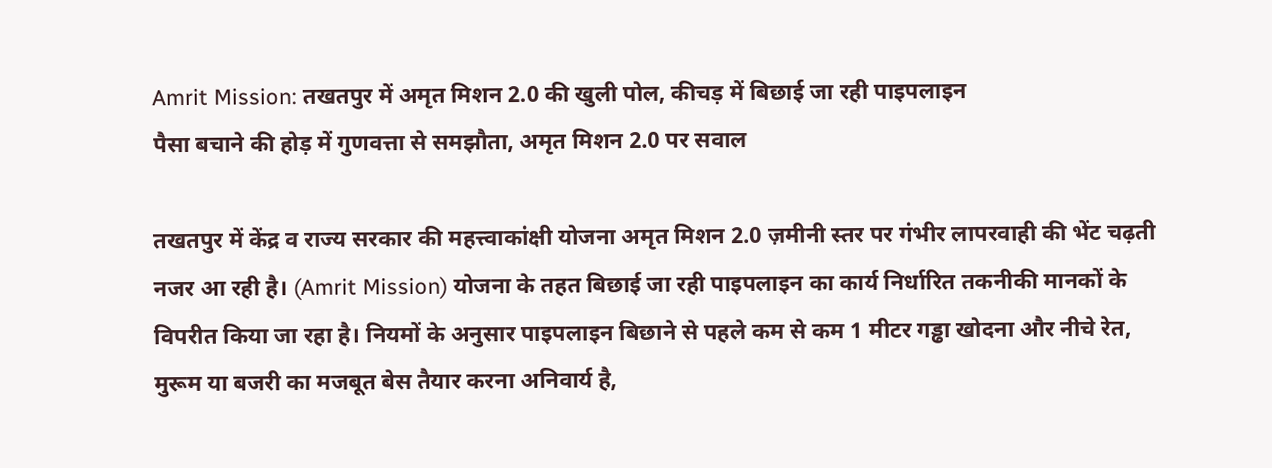Amrit Mission: तखतपुर में अमृत मिशन 2.0 की खुली पोल, कीचड़ में बिछाई जा रही पाइपलाइन
पैसा बचाने की होड़ में गुणवत्ता से समझौता, अमृत मिशन 2.0 पर सवाल

तखतपुर में केंद्र व राज्य सरकार की महत्त्वाकांक्षी योजना अमृत मिशन 2.0 ज़मीनी स्तर पर गंभीर लापरवाही की भेंट चढ़ती नजर आ रही है। (Amrit Mission) योजना के तहत बिछाई जा रही पाइपलाइन का कार्य निर्धारित तकनीकी मानकों के विपरीत किया जा रहा है। नियमों के अनुसार पाइपलाइन बिछाने से पहले कम से कम 1 मीटर गड्ढा खोदना और नीचे रेत, मुरूम या बजरी का मजबूत बेस तैयार करना अनिवार्य है,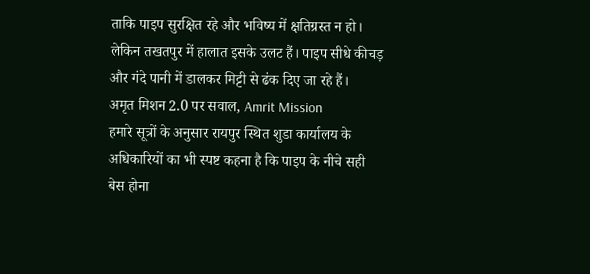ताकि पाइप सुरक्षित रहे और भविष्य में क्षतिग्रस्त न हो। लेकिन तखतपुर में हालात इसके उलट हैं। पाइप सीधे कीचड़ और गंदे पानी में डालकर मिट्टी से ढंक दिए जा रहे हैं।
अमृत मिशन 2.0 पर सवाल, Amrit Mission
हमारे सूत्रों के अनुसार रायपुर स्थित शुडा कार्यालय के अधिकारियों का भी स्पष्ट कहना है कि पाइप के नीचे सही बेस होना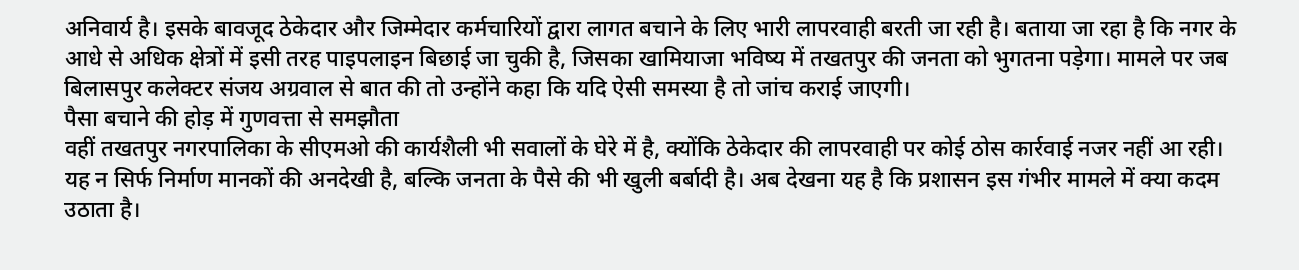अनिवार्य है। इसके बावजूद ठेकेदार और जिम्मेदार कर्मचारियों द्वारा लागत बचाने के लिए भारी लापरवाही बरती जा रही है। बताया जा रहा है कि नगर के आधे से अधिक क्षेत्रों में इसी तरह पाइपलाइन बिछाई जा चुकी है, जिसका खामियाजा भविष्य में तखतपुर की जनता को भुगतना पड़ेगा। मामले पर जब बिलासपुर कलेक्टर संजय अग्रवाल से बात की तो उन्होंने कहा कि यदि ऐसी समस्या है तो जांच कराई जाएगी।
पैसा बचाने की होड़ में गुणवत्ता से समझौता
वहीं तखतपुर नगरपालिका के सीएमओ की कार्यशैली भी सवालों के घेरे में है, क्योंकि ठेकेदार की लापरवाही पर कोई ठोस कार्रवाई नजर नहीं आ रही। यह न सिर्फ निर्माण मानकों की अनदेखी है, बल्कि जनता के पैसे की भी खुली बर्बादी है। अब देखना यह है कि प्रशासन इस गंभीर मामले में क्या कदम उठाता है।